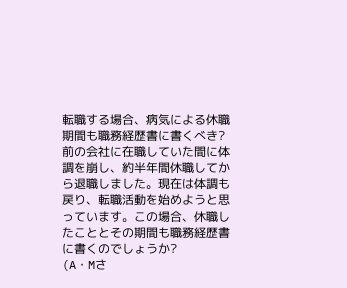転職する場合、病気による休職期間も職務経歴書に書くべき?
前の会社に在職していた間に体調を崩し、約半年間休職してから退職しました。現在は体調も戻り、転職活動を始めようと思っています。この場合、休職したこととその期間も職務経歴書に書くのでしょうか?
(A・Mさ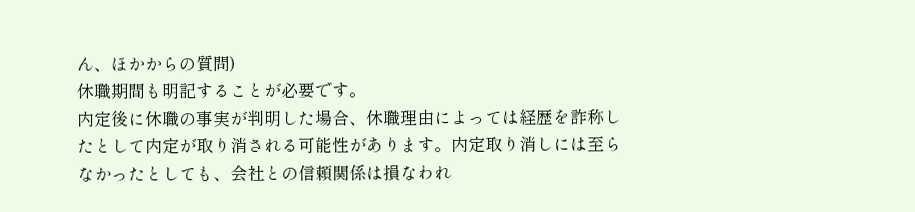ん、ほかからの質問)
休職期間も明記することが必要です。
内定後に休職の事実が判明した場合、休職理由によっては経歴を詐称したとして内定が取り消される可能性があります。内定取り消しには至らなかったとしても、会社との信頼関係は損なわれ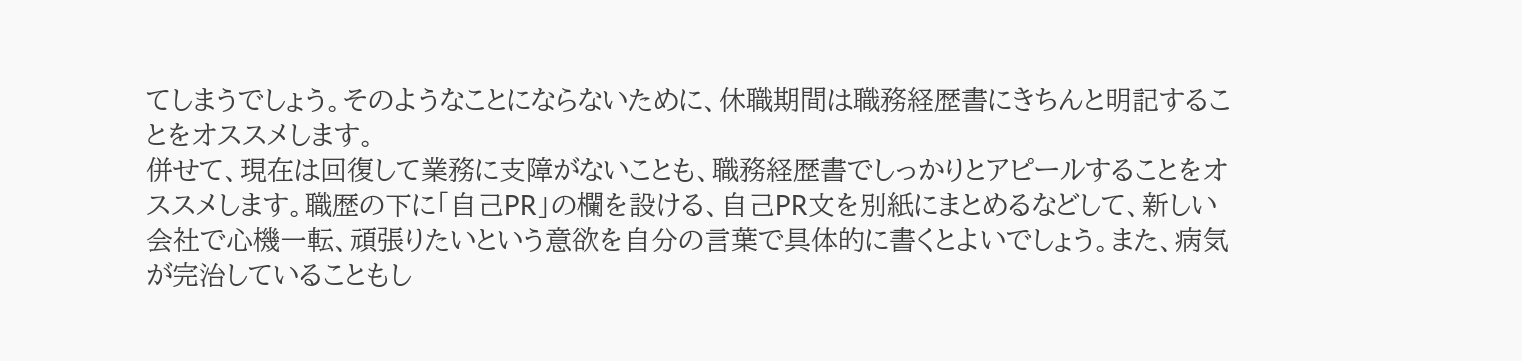てしまうでしょう。そのようなことにならないために、休職期間は職務経歴書にきちんと明記することをオススメします。
併せて、現在は回復して業務に支障がないことも、職務経歴書でしっかりとアピールすることをオススメします。職歴の下に「自己PR」の欄を設ける、自己PR文を別紙にまとめるなどして、新しい会社で心機一転、頑張りたいという意欲を自分の言葉で具体的に書くとよいでしょう。また、病気が完治していることもし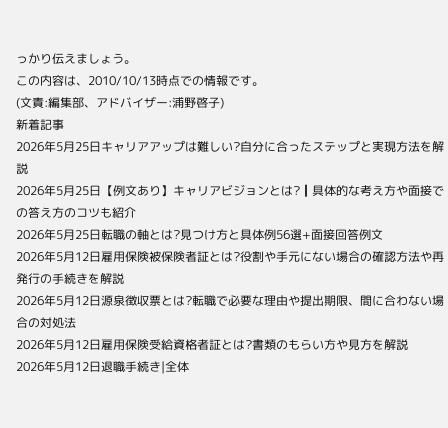っかり伝えましょう。
この内容は、2010/10/13時点での情報です。
(文責:編集部、アドバイザー:浦野啓子)
新着記事
2026年5月25日キャリアアップは難しい?自分に合ったステップと実現方法を解説
2026年5月25日【例文あり】キャリアビジョンとは?┃具体的な考え方や面接での答え方のコツも紹介
2026年5月25日転職の軸とは?見つけ方と具体例56選+面接回答例文
2026年5月12日雇用保険被保険者証とは?役割や手元にない場合の確認方法や再発行の手続きを解説
2026年5月12日源泉徴収票とは?転職で必要な理由や提出期限、間に合わない場合の対処法
2026年5月12日雇用保険受給資格者証とは?書類のもらい方や見方を解説
2026年5月12日退職手続き|全体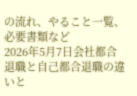の流れ、やること一覧、必要書類など
2026年5月7日会社都合退職と自己都合退職の違いと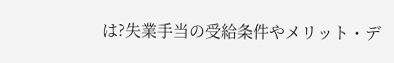は?失業手当の受給条件やメリット・デ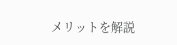メリットを解説